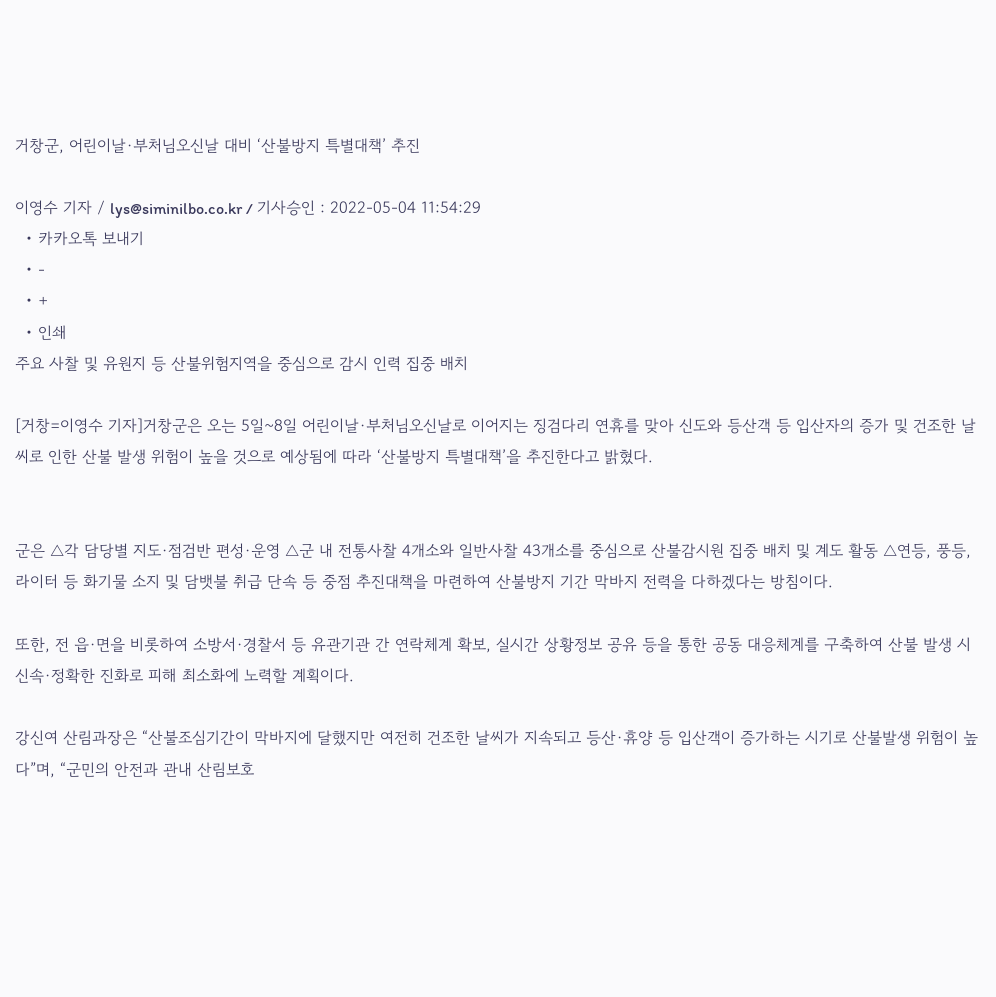거창군, 어린이날·부처님오신날 대비 ‘산불방지 특별대책’ 추진

이영수 기자 / lys@siminilbo.co.kr / 기사승인 : 2022-05-04 11:54:29
  • 카카오톡 보내기
  • -
  • +
  • 인쇄
주요 사찰 및 유원지 등 산불위험지역을 중심으로 감시 인력 집중 배치

[거창=이영수 기자]거창군은 오는 5일~8일 어린이날·부처님오신날로 이어지는 징검다리 연휴를 맞아 신도와 등산객 등 입산자의 증가 및 건조한 날씨로 인한 산불 발생 위험이 높을 것으로 예상됨에 따라 ‘산불방지 특별대책’을 추진한다고 밝혔다.


군은 △각 담당별 지도·점검반 편성·운영 △군 내 전통사찰 4개소와 일반사찰 43개소를 중심으로 산불감시원 집중 배치 및 계도 활동 △연등, 풍등, 라이터 등 화기물 소지 및 담뱃불 취급 단속 등 중점 추진대책을 마련하여 산불방지 기간 막바지 전력을 다하겠다는 방침이다.

또한, 전 읍·면을 비롯하여 소방서·경찰서 등 유관기관 간 연락체계 확보, 실시간 상황정보 공유 등을 통한 공동 대응체계를 구축하여 산불 발생 시 신속·정확한 진화로 피해 최소화에 노력할 계획이다.

강신여 산림과장은 “산불조심기간이 막바지에 달했지만 여전히 건조한 날씨가 지속되고 등산·휴양 등 입산객이 증가하는 시기로 산불발생 위험이 높다”며, “군민의 안전과 관내 산림보호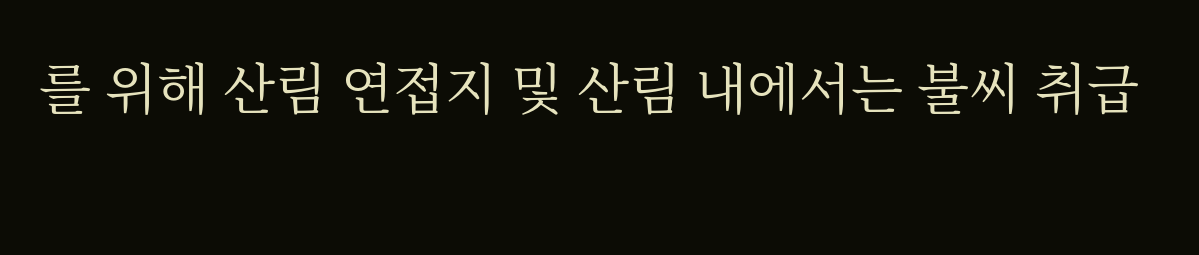를 위해 산림 연접지 및 산림 내에서는 불씨 취급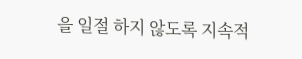을 일절 하지 않도록 지속적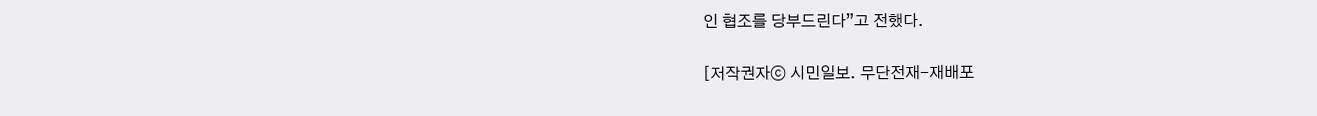인 협조를 당부드린다”고 전했다.

[저작권자ⓒ 시민일보. 무단전재-재배포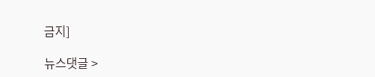금지]

뉴스댓글 >